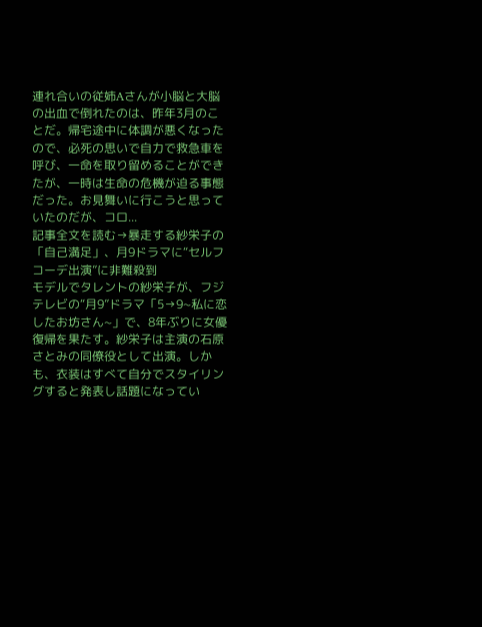連れ合いの従姉Aさんが小脳と大脳の出血で倒れたのは、昨年3月のことだ。帰宅途中に体調が悪くなったので、必死の思いで自力で救急車を呼び、一命を取り留めることができたが、一時は生命の危機が迫る事態だった。お見舞いに行こうと思っていたのだが、コロ...
記事全文を読む→暴走する紗栄子の「自己満足」、月9ドラマに“セルフコーデ出演”に非難殺到
モデルでタレントの紗栄子が、フジテレビの“月9”ドラマ「5→9~私に恋したお坊さん~」で、8年ぶりに女優復帰を果たす。紗栄子は主演の石原さとみの同僚役として出演。しかも、衣装はすべて自分でスタイリングすると発表し話題になってい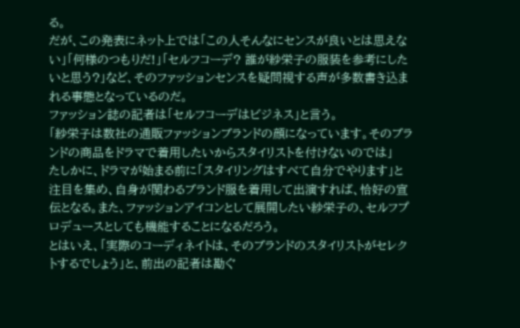る。
だが、この発表にネット上では「この人そんなにセンスが良いとは思えない」「何様のつもりだ!」「セルフコーデ? 誰が紗栄子の服装を参考にしたいと思う?」など、そのファッションセンスを疑問視する声が多数書き込まれる事態となっているのだ。
ファッション誌の記者は「セルフコーデはビジネス」と言う。
「紗栄子は数社の通販ファッションブランドの顔になっています。そのブランドの商品をドラマで着用したいからスタイリストを付けないのでは」
たしかに、ドラマが始まる前に「スタイリングはすべて自分でやります」と注目を集め、自身が関わるブランド服を着用して出演すれば、恰好の宣伝となる。また、ファッションアイコンとして展開したい紗栄子の、セルフプロデュースとしても機能することになるだろう。
とはいえ、「実際のコーディネイトは、そのブランドのスタイリストがセレクトするでしょう」と、前出の記者は勘ぐ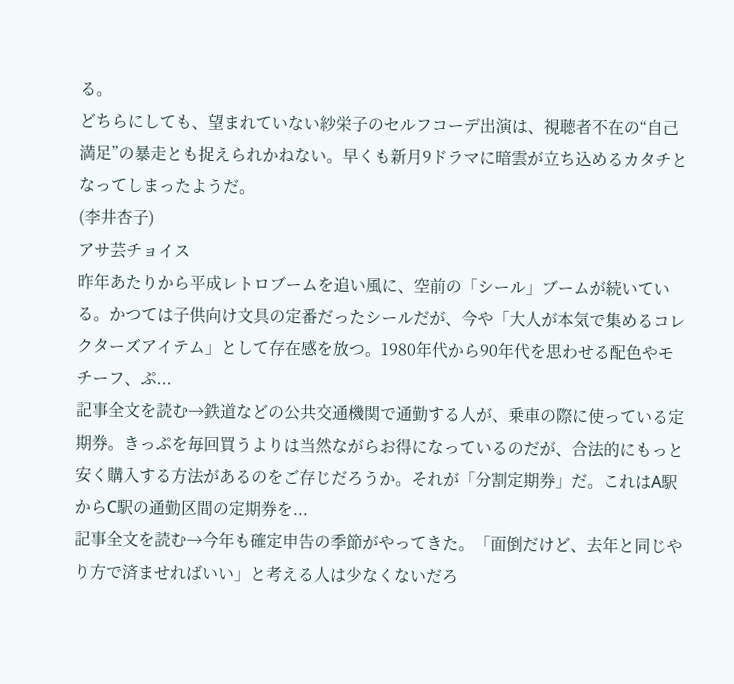る。
どちらにしても、望まれていない紗栄子のセルフコーデ出演は、視聴者不在の“自己満足”の暴走とも捉えられかねない。早くも新月9ドラマに暗雲が立ち込めるカタチとなってしまったようだ。
(李井杏子)
アサ芸チョイス
昨年あたりから平成レトロブームを追い風に、空前の「シール」ブームが続いている。かつては子供向け文具の定番だったシールだが、今や「大人が本気で集めるコレクターズアイテム」として存在感を放つ。1980年代から90年代を思わせる配色やモチーフ、ぷ...
記事全文を読む→鉄道などの公共交通機関で通勤する人が、乗車の際に使っている定期券。きっぷを毎回買うよりは当然ながらお得になっているのだが、合法的にもっと安く購入する方法があるのをご存じだろうか。それが「分割定期券」だ。これはA駅からC駅の通勤区間の定期券を...
記事全文を読む→今年も確定申告の季節がやってきた。「面倒だけど、去年と同じやり方で済ませればいい」と考える人は少なくないだろ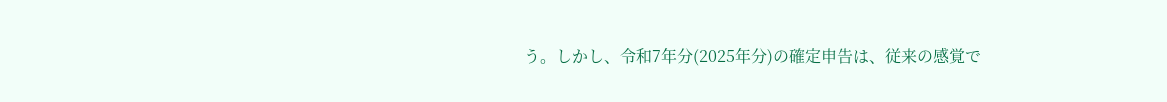う。しかし、令和7年分(2025年分)の確定申告は、従来の感覚で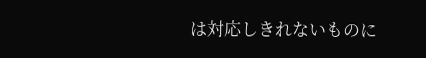は対応しきれないものに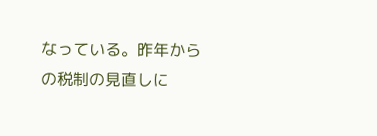なっている。昨年からの税制の見直しに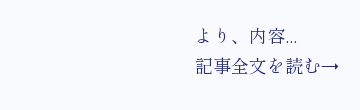より、内容...
記事全文を読む→